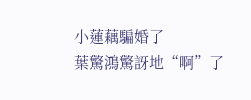小蓮藕騙婚了
葉驚鴻驚訝地“啊”了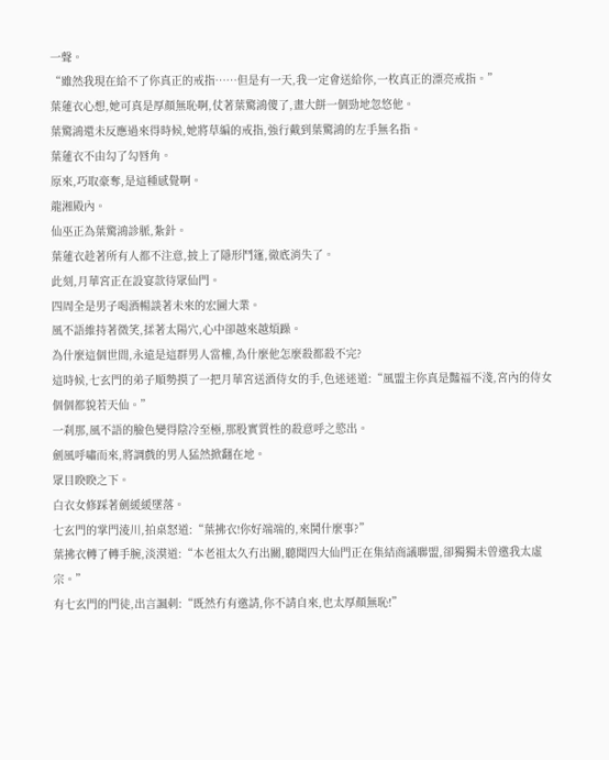一聲。
“雖然我現在給不了你真正的戒指……但是有一天,我一定會送給你,一枚真正的漂亮戒指。”
葉蓮衣心想,她可真是厚顏無恥啊,仗著葉驚鴻傻了,畫大餅一個勁地忽悠他。
葉驚鴻還未反應過來得時候,她將草編的戒指,強行戴到葉驚鴻的左手無名指。
葉蓮衣不由勾了勾唇角。
原來,巧取豪奪,是這種感覺啊。
龍湘殿內。
仙巫正為葉驚鴻診脈,紮針。
葉蓮衣趁著所有人都不注意,披上了隱形鬥篷,徹底消失了。
此刻,月華宮正在設宴款待眾仙門。
四周全是男子喝酒暢談著未來的宏圖大業。
風不語維持著微笑,揉著太陽穴,心中卻越來越煩躁。
為什麼這個世間,永遠是這群男人當權,為什麼他怎麼殺都殺不完?
這時候,七玄門的弟子順勢摸了一把月華宮送酒侍女的手,色迷迷道:“風盟主你真是豔福不淺,宮內的侍女個個都貌若天仙。”
一刹那,風不語的臉色變得陰冷至極,那股實質性的殺意呼之慾出。
劍風呼嘯而來,將調戲的男人猛然掀翻在地。
眾目睽睽之下。
白衣女修踩著劍緩緩墜落。
七玄門的掌門淩川,拍桌怒道:“葉拂衣!你好端端的,來鬨什麼事?”
葉拂衣轉了轉手腕,淡漠道:“本老祖太久冇出關,聽聞四大仙門正在集結商議聯盟,卻獨獨未曾邀我太虛宗。”
有七玄門的門徒,出言諷刺:“既然冇有邀請,你不請自來,也太厚顏無恥!”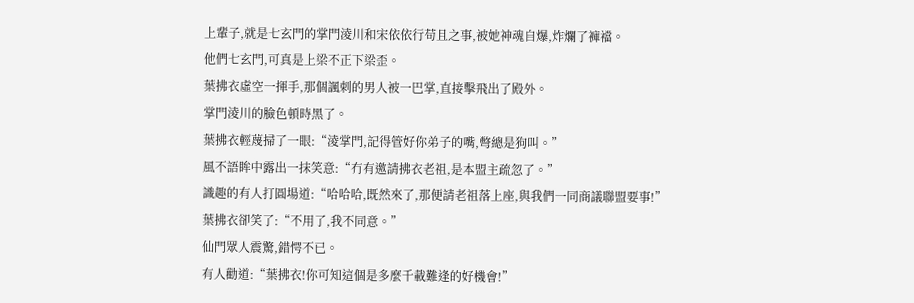上輩子,就是七玄門的掌門淩川和宋依依行苟且之事,被她神魂自爆,炸爛了褲襠。
他們七玄門,可真是上梁不正下梁歪。
葉拂衣虛空一揮手,那個諷刺的男人被一巴掌,直接擊飛出了殿外。
掌門淩川的臉色頓時黑了。
葉拂衣輕蔑掃了一眼:“淩掌門,記得管好你弟子的嘴,彆總是狗叫。”
風不語眸中露出一抹笑意:“冇有邀請拂衣老祖,是本盟主疏忽了。”
識趣的有人打圓場道:“哈哈哈,既然來了,那便請老祖落上座,與我們一同商議聯盟要事!”
葉拂衣卻笑了:“不用了,我不同意。”
仙門眾人震驚,錯愕不已。
有人勸道:“葉拂衣!你可知這個是多麼千載難逢的好機會!”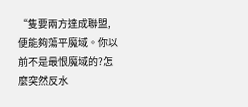“隻要兩方達成聯盟,便能夠蕩平魔域。你以前不是最恨魔域的?怎麼突然反水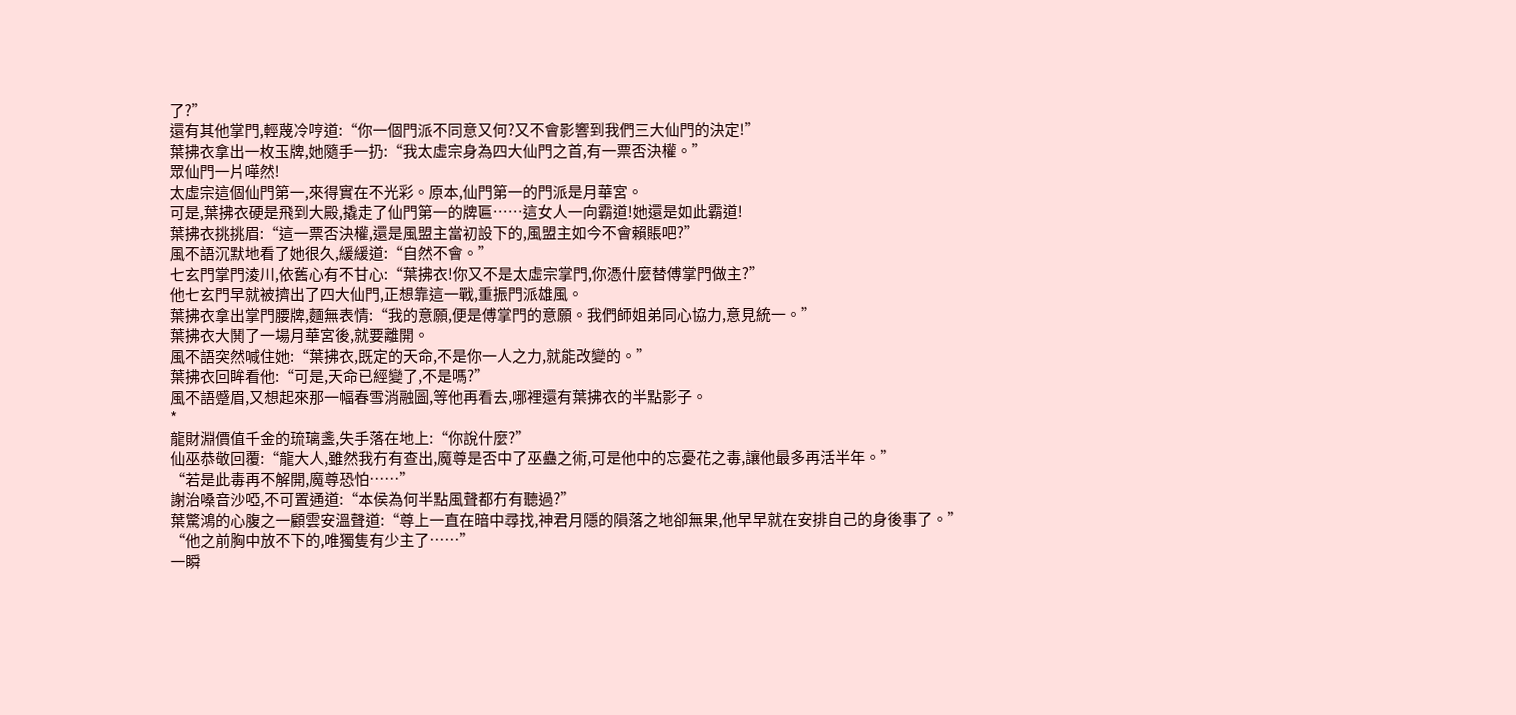了?”
還有其他掌門,輕蔑冷哼道:“你一個門派不同意又何?又不會影響到我們三大仙門的決定!”
葉拂衣拿出一枚玉牌,她隨手一扔:“我太虛宗身為四大仙門之首,有一票否決權。”
眾仙門一片嘩然!
太虛宗這個仙門第一,來得實在不光彩。原本,仙門第一的門派是月華宮。
可是,葉拂衣硬是飛到大殿,撬走了仙門第一的牌匾……這女人一向霸道!她還是如此霸道!
葉拂衣挑挑眉:“這一票否決權,還是風盟主當初設下的,風盟主如今不會賴賬吧?”
風不語沉默地看了她很久,緩緩道:“自然不會。”
七玄門掌門淩川,依舊心有不甘心:“葉拂衣!你又不是太虛宗掌門,你憑什麼替傅掌門做主?”
他七玄門早就被擠出了四大仙門,正想靠這一戰,重振門派雄風。
葉拂衣拿出掌門腰牌,麵無表情:“我的意願,便是傅掌門的意願。我們師姐弟同心協力,意見統一。”
葉拂衣大鬨了一場月華宮後,就要離開。
風不語突然喊住她:“葉拂衣,既定的天命,不是你一人之力,就能改變的。”
葉拂衣回眸看他:“可是,天命已經變了,不是嗎?”
風不語蹙眉,又想起來那一幅春雪消融圖,等他再看去,哪裡還有葉拂衣的半點影子。
*
龍財淵價值千金的琉璃盞,失手落在地上:“你說什麼?”
仙巫恭敬回覆:“龍大人,雖然我冇有查出,魔尊是否中了巫蠱之術,可是他中的忘憂花之毒,讓他最多再活半年。”
“若是此毒再不解開,魔尊恐怕……”
謝治嗓音沙啞,不可置通道:“本侯為何半點風聲都冇有聽過?”
葉驚鴻的心腹之一顧雲安溫聲道:“尊上一直在暗中尋找,神君月隱的隕落之地卻無果,他早早就在安排自己的身後事了。”
“他之前胸中放不下的,唯獨隻有少主了……”
一瞬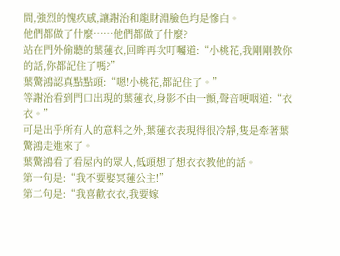間,強烈的愧疚感,讓謝治和龍財淵臉色均是慘白。
他們都做了什麼……他們都做了什麼?
站在門外偷聽的葉蓮衣,回眸再次叮囑道:“小桃花,我剛剛教你的話,你都記住了嗎?”
葉驚鴻認真點點頭:“嗯!小桃花,都記住了。”
等謝治看到門口出現的葉蓮衣,身影不由一顫,聲音哽咽道:“衣衣。”
可是出乎所有人的意料之外,葉蓮衣表現得很冷靜,隻是牽著葉驚鴻走進來了。
葉驚鴻看了看屋內的眾人,低頭想了想衣衣教他的話。
第一句是:“我不要娶冥蓮公主!”
第二句是:“我喜歡衣衣,我要嫁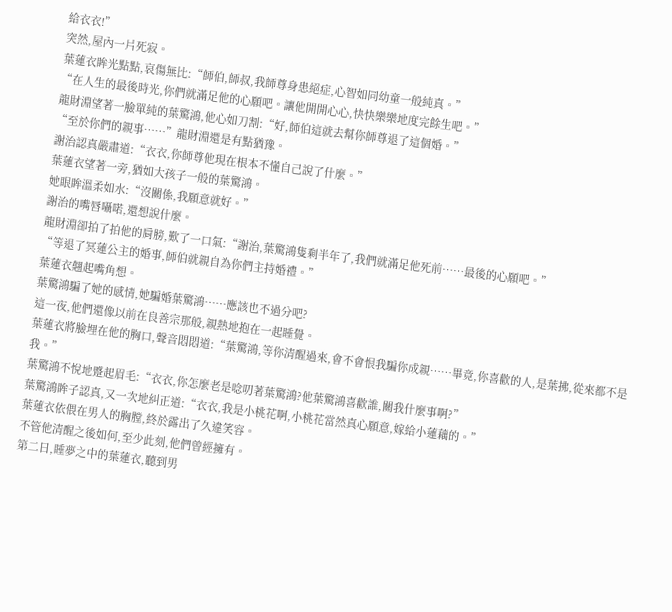給衣衣!”
突然,屋內一片死寂。
葉蓮衣眸光點點,哀傷無比:“師伯,師叔,我師尊身患絕症,心智如同幼童一般純真。”
“在人生的最後時光,你們就滿足他的心願吧。讓他開開心心,快快樂樂地度完餘生吧。”
龍財淵望著一臉單純的葉驚鴻,他心如刀割:“好,師伯這就去幫你師尊退了這個婚。”
“至於你們的親事……”龍財淵還是有點猶豫。
謝治認真嚴肅道:“衣衣,你師尊他現在根本不懂自己說了什麼。”
葉蓮衣望著一旁,猶如大孩子一般的葉驚鴻。
她眼眸溫柔如水:“沒關係,我願意就好。”
謝治的嘴唇囁喏,還想說什麼。
龍財淵卻拍了拍他的肩膀,歎了一口氣:“謝治,葉驚鴻隻剩半年了,我們就滿足他死前……最後的心願吧。”
“等退了冥蓮公主的婚事,師伯就親自為你們主持婚禮。”
葉蓮衣翹起嘴角想。
葉驚鴻騙了她的感情,她騙婚葉驚鴻……應該也不過分吧?
這一夜,他們還像以前在良善宗那般,親熱地抱在一起睡覺。
葉蓮衣將臉埋在他的胸口,聲音悶悶道:“葉驚鴻,等你清醒過來,會不會恨我騙你成親……畢竟,你喜歡的人,是葉拂,從來都不是我。”
葉驚鴻不悅地蹙起眉毛:“衣衣,你怎麼老是唸叨著葉驚鴻?他葉驚鴻喜歡誰,關我什麼事啊?”
葉驚鴻眸子認真,又一次地糾正道:“衣衣,我是小桃花啊,小桃花當然真心願意,嫁給小蓮藕的。”
葉蓮衣依偎在男人的胸膛,終於露出了久違笑容。
不管他清醒之後如何,至少此刻,他們曾經擁有。
第二日,睡夢之中的葉蓮衣,聽到男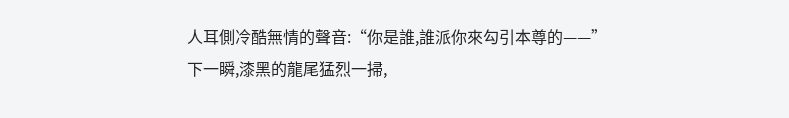人耳側冷酷無情的聲音:“你是誰,誰派你來勾引本尊的——”
下一瞬,漆黑的龍尾猛烈一掃,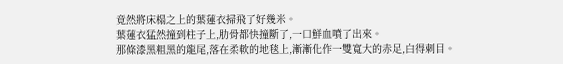竟然將床榻之上的葉蓮衣掃飛了好幾米。
葉蓮衣猛然撞到柱子上,肋骨都快撞斷了,一口鮮血噴了出來。
那條漆黑粗黑的龍尾,落在柔軟的地毯上,漸漸化作一雙寬大的赤足,白得刺目。